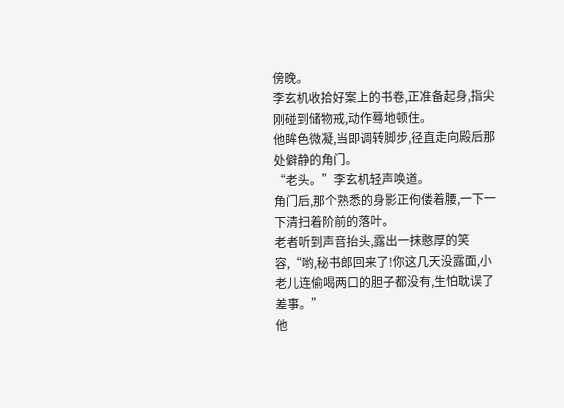傍晚。
李玄机收拾好案上的书卷,正准备起身,指尖刚碰到储物戒,动作蓦地顿住。
他眸色微凝,当即调转脚步,径直走向殿后那处僻静的角门。
“老头。”李玄机轻声唤道。
角门后,那个熟悉的身影正佝偻着腰,一下一下清扫着阶前的落叶。
老者听到声音抬头,露出一抹憨厚的笑容,“哟,秘书郎回来了!你这几天没露面,小老儿连偷喝两口的胆子都没有,生怕耽误了差事。”
他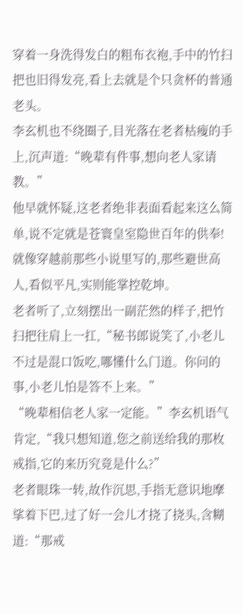穿着一身洗得发白的粗布衣袍,手中的竹扫把也旧得发亮,看上去就是个只贪杯的普通老头。
李玄机也不绕圈子,目光落在老者枯瘦的手上,沉声道:“晚辈有件事,想向老人家请教。”
他早就怀疑,这老者绝非表面看起来这么简单,说不定就是苍寰皇室隐世百年的供奉!
就像穿越前那些小说里写的,那些避世高人,看似平凡,实则能掌控乾坤。
老者听了,立刻摆出一副茫然的样子,把竹扫把往肩上一扛,“秘书郎说笑了,小老儿不过是混口饭吃,哪懂什么门道。你问的事,小老儿怕是答不上来。”
“晚辈相信老人家一定能。”李玄机语气肯定,“我只想知道,您之前送给我的那枚戒指,它的来历究竟是什么?”
老者眼珠一转,故作沉思,手指无意识地摩挲着下巴,过了好一会儿才挠了挠头,含糊道:“那戒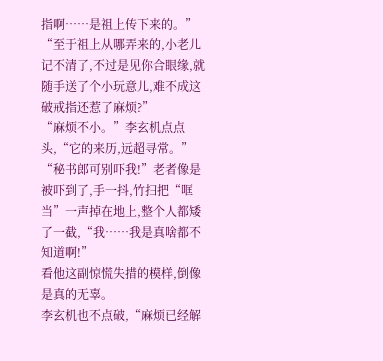指啊……是祖上传下来的。”
“至于祖上从哪弄来的,小老儿记不清了,不过是见你合眼缘,就随手送了个小玩意儿,难不成这破戒指还惹了麻烦?”
“麻烦不小。”李玄机点点头,“它的来历,远超寻常。”
“秘书郎可别吓我!”老者像是被吓到了,手一抖,竹扫把“哐当”一声掉在地上,整个人都矮了一截,“我……我是真啥都不知道啊!”
看他这副惊慌失措的模样,倒像是真的无辜。
李玄机也不点破,“麻烦已经解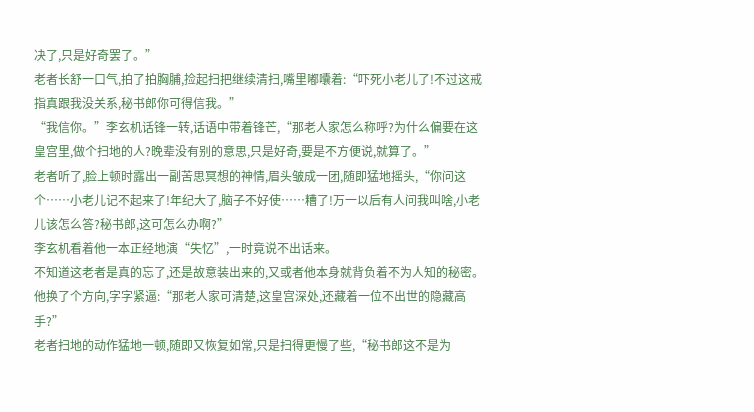决了,只是好奇罢了。”
老者长舒一口气,拍了拍胸脯,捡起扫把继续清扫,嘴里嘟囔着:“吓死小老儿了!不过这戒指真跟我没关系,秘书郎你可得信我。”
“我信你。”李玄机话锋一转,话语中带着锋芒,“那老人家怎么称呼?为什么偏要在这皇宫里,做个扫地的人?晚辈没有别的意思,只是好奇,要是不方便说,就算了。”
老者听了,脸上顿时露出一副苦思冥想的神情,眉头皱成一团,随即猛地摇头,“你问这个……小老儿记不起来了!年纪大了,脑子不好使……糟了!万一以后有人问我叫啥,小老儿该怎么答?秘书郎,这可怎么办啊?”
李玄机看着他一本正经地演“失忆”,一时竟说不出话来。
不知道这老者是真的忘了,还是故意装出来的,又或者他本身就背负着不为人知的秘密。
他换了个方向,字字紧逼:“那老人家可清楚,这皇宫深处,还藏着一位不出世的隐藏高手?”
老者扫地的动作猛地一顿,随即又恢复如常,只是扫得更慢了些,“秘书郎这不是为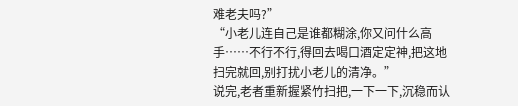难老夫吗?”
“小老儿连自己是谁都糊涂,你又问什么高手……不行不行,得回去喝口酒定定神,把这地扫完就回,别打扰小老儿的清净。”
说完,老者重新握紧竹扫把,一下一下,沉稳而认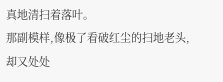真地清扫着落叶。
那副模样,像极了看破红尘的扫地老头,却又处处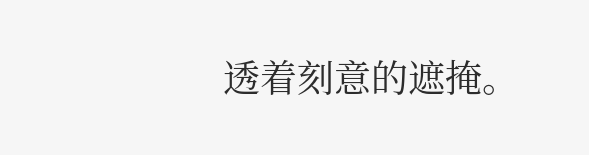透着刻意的遮掩。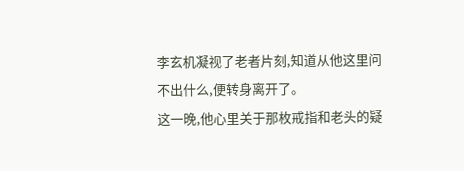李玄机凝视了老者片刻,知道从他这里问不出什么,便转身离开了。
这一晚,他心里关于那枚戒指和老头的疑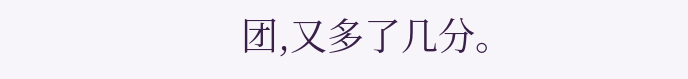团,又多了几分。